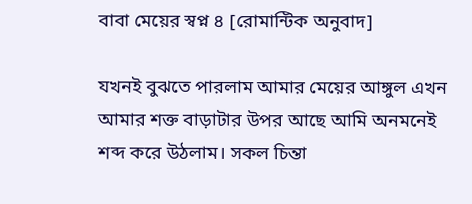বাবা মেয়ের স্বপ্ন ৪ [রোমান্টিক অনুবাদ]

যখনই বুঝতে পারলাম আমার মেয়ের আঙ্গুল এখন আমার শক্ত বাড়াটার উপর আছে আমি অনমনেই শব্দ করে উঠলাম। সকল চিন্তা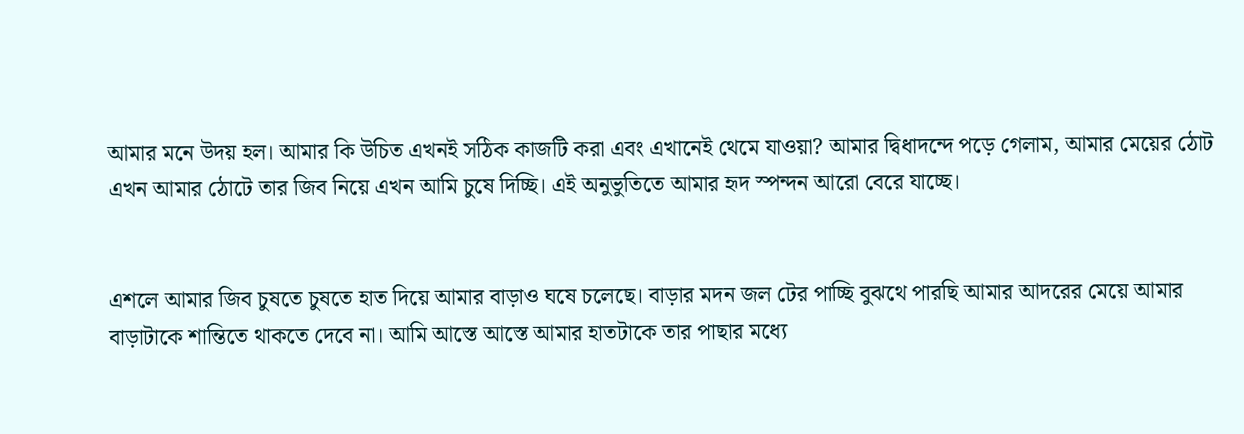আমার মনে উদয় হল। আমার কি উচিত এখনই সঠিক কাজটি করা এবং এখানেই থেমে যাওয়া? আমার দ্বিধাদন্দে পড়ে গেলাম, আমার মেয়ের ঠোট এখন আমার ঠোটে তার জিব নিয়ে এখন আমি চুষে দিচ্ছি। এই অনুভুতিতে আমার হৃদ স্পন্দন আরো বেরে যাচ্ছে।


এশলে আমার জিব চুষতে চুষতে হাত দিয়ে আমার বাড়াও ঘষে চলেছে। বাড়ার মদন জল টের পাচ্ছি বুঝথে পারছি আমার আদরের মেয়ে আমার বাড়াটাকে শান্তিতে থাকতে দেবে না। আমি আস্তে আস্তে আমার হাতটাকে তার পাছার মধ্যে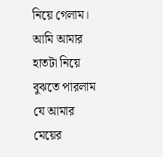নিয়ে গেলাম। আমি আমার হাতটা নিয়ে বুঝতে পারলাম যে আমার মেয়ের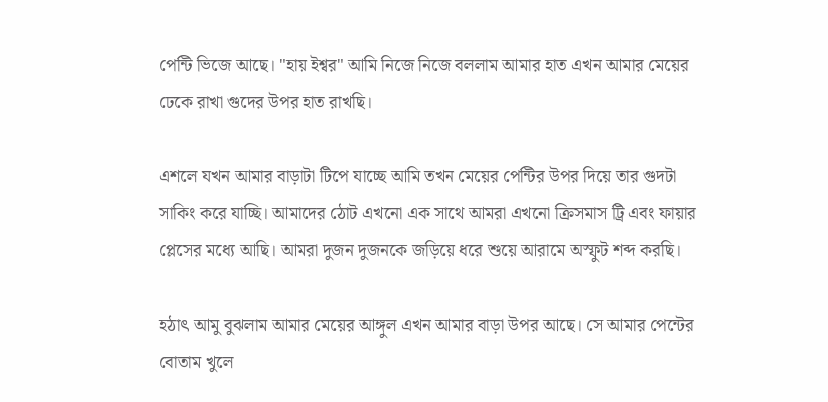পেন্টি ভিজে আছে। "হায় ইশ্বর" আমি নিজে নিজে বললাম আমার হাত এখন আমার মেয়ের ঢেকে রাখা গুদের উপর হাত রাখছি।

এশলে যখন আমার বাড়াটা টিপে যাচ্ছে আমি তখন মেয়ের পেন্টির উপর দিয়ে তার গুদটা সাকিং করে যাচ্ছি। আমাদের ঠোট এখনো এক সাথে আমরা এখনো ক্রিসমাস ট্রি এবং ফায়ার প্লেসের মধ্যে আছি। আমরা দুজন দুজনকে জড়িয়ে ধরে শুয়ে আরামে অস্ফুট শব্দ করছি।

হঠাৎ আমু বুঝলাম আমার মেয়ের আঙ্গুল এখন আমার বাড়া উপর আছে। সে আমার পেন্টের বোতাম খুলে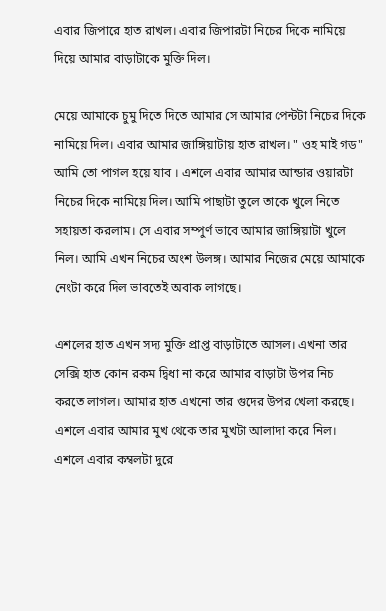এবার জিপারে হাত রাখল। এবার জিপারটা নিচের দিকে নামিয়ে দিয়ে আমার বাড়াটাকে মুক্তি দিল।

মেয়ে আমাকে চুমু দিতে দিতে আমার সে আমার পেন্টটা নিচের দিকে নামিয়ে দিল। এবার আমার জাঙ্গিয়াটায় হাত রাখল। " ওহ মাই গড" আমি তো পাগল হয়ে যাব । এশলে এবার আমার আন্ডার ওয়ারটা নিচের দিকে নামিয়ে দিল। আমি পাছাটা তুলে তাকে খুলে নিতে সহায়তা করলাম। সে এবার সম্পুর্ণ ভাবে আমার জাঙ্গিয়াটা খুলে নিল। আমি এখন নিচের অংশ উলঙ্গ। আমার নিজের মেয়ে আমাকে নেংটা করে দিল ভাবতেই অবাক লাগছে।

এশলের হাত এখন সদ্য মুক্তি প্রাপ্ত বাড়াটাতে আসল। এখনা তার সেক্সি হাত কোন রকম দ্বিধা না করে আমার বাড়াটা উপর নিচ করতে লাগল। আমার হাত এখনো তার গুদের উপর খেলা করছে। এশলে এবার আমার মুখ থেকে তার মুখটা আলাদা করে নিল। এশলে এবার কম্বলটা দুরে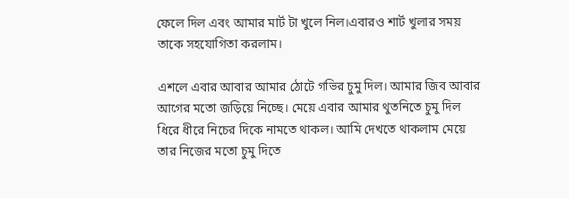ফেলে দিল এবং আমার মার্ট টা খুলে নিল।এবারও শার্ট খুলার সময় তাকে সহযোগিতা করলাম।

এশলে এবার আবার আমার ঠোটে গভির চুমু দিল। আমার জিব আবার আগের মতো জড়িয়ে নিচ্ছে। মেয়ে এবার আমার থুতনিতে চুমু দিল ধিরে ধীরে নিচের দিকে নামতে থাকল। আমি দেখতে থাকলাম মেয়ে তার নিজের মতো চুমু দিতে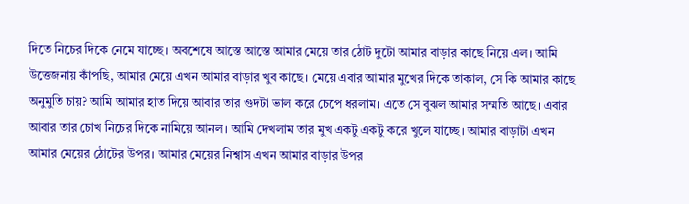দিতে নিচের দিকে নেমে যাচ্ছে। অবশেষে আস্তে আস্তে আমার মেয়ে তার ঠোট দুটো আমার বাড়ার কাছে নিয়ে এল। আমি উত্তেজনায় কাঁপছি, আমার মেয়ে এখন আমার বাড়ার খুব কাছে। মেয়ে এবার আমার মুখের দিকে তাকাল, সে কি আমার কাছে অনুমুতি চায়? আমি আমার হাত দিয়ে আবার তার গুদটা ভাল করে চেপে ধরলাম। এতে সে বুঝল আমার সম্মতি আছে। এবার আবার তার চোখ নিচের দিকে নামিয়ে আনল। আমি দেখলাম তার মুখ একটু একটু করে খুলে যাচ্ছে। আমার বাড়াটা এখন আমার মেয়ের ঠোটের উপর। আমার মেয়ের নিশ্বাস এখন আমার বাড়ার উপর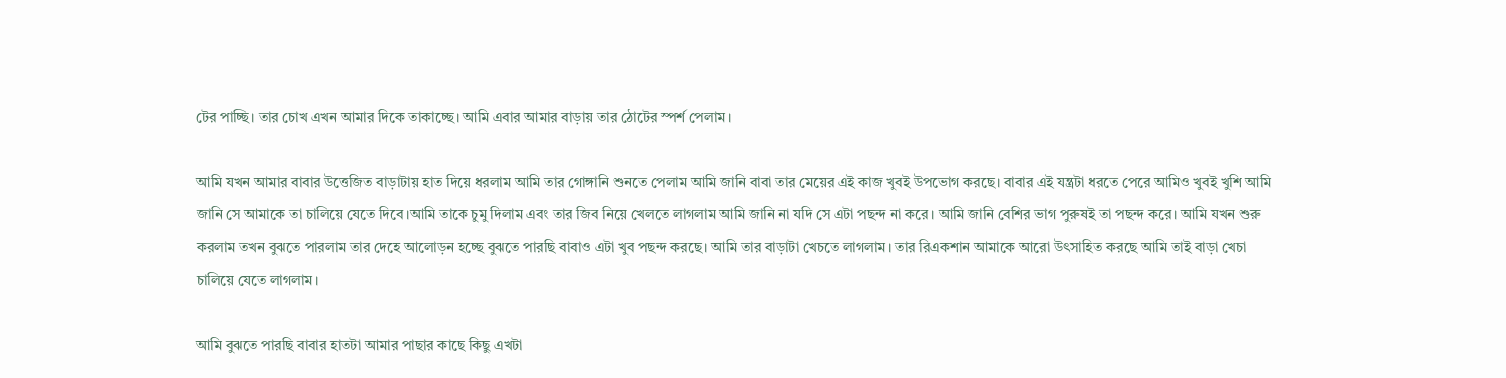টের পাচ্ছি। তার চোখ এখন আমার দিকে তাকাচ্ছে। আমি এবার আমার বাড়ায় তার ঠোটের স্পর্শ পেলাম।

আমি যখন আমার বাবার উত্তেজিত বাড়াটায় হাত দিয়ে ধরলাম আমি তার গোঙ্গানি শুনতে পেলাম আমি জানি বাবা তার মেয়ের এই কাজ খুবই উপভোগ করছে। বাবার এই যন্ত্রটা ধরতে পেরে আমিও খুবই খুশি আমি জানি সে আমাকে তা চালিয়ে যেতে দিবে।আমি তাকে চুমু দিলাম এবং তার জিব নিয়ে খেলতে লাগলাম আমি জানি না যদি সে এটা পছন্দ না করে। আমি জানি বেশির ভাগ পুরুষই তা পছন্দ করে। আমি যখন শুরু করলাম তখন বুঝতে পারলাম তার দেহে আলোড়ন হচ্ছে বুঝতে পারছি বাবাও এটা খুব পছন্দ করছে। আমি তার বাড়াটা খেচতে লাগলাম। তার রিএকশান আমাকে আরো উৎসাহিত করছে আমি তাই বাড়া খেচা চালিয়ে যেতে লাগলাম।

আমি বুঝতে পারছি বাবার হাতটা আমার পাছার কাছে কিছু এখটা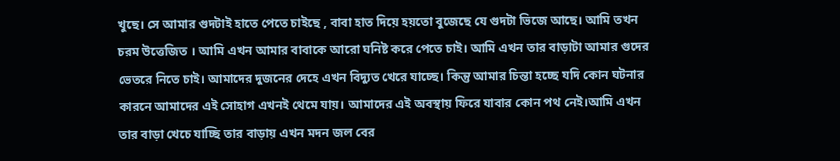খুছে। সে আমার গুদটাই হাতে পেতে চাইছে , বাবা হাত দিয়ে হয়তো বুজেছে যে গুদটা ভিজে আছে। আমি তখন চরম উত্তেজিত । আমি এখন আমার বাবাকে আরো ঘনিষ্ট করে পেতে চাই। আমি এখন তার বাড়াটা আমার গুদের ভেতরে নিতে চাই। আমাদের দুজনের দেহে এখন বিদ্যুত খেরে যাচ্ছে। কিন্তু আমার চিন্তা হচ্ছে যদি কোন ঘটনার কারনে আমাদের এই সোহাগ এখনই থেমে যায়। আমাদের এই অবস্থায় ফিরে যাবার কোন পথ নেই।আমি এখন তার বাড়া খেচে যাচ্ছি তার বাড়ায় এখন মদন জল বের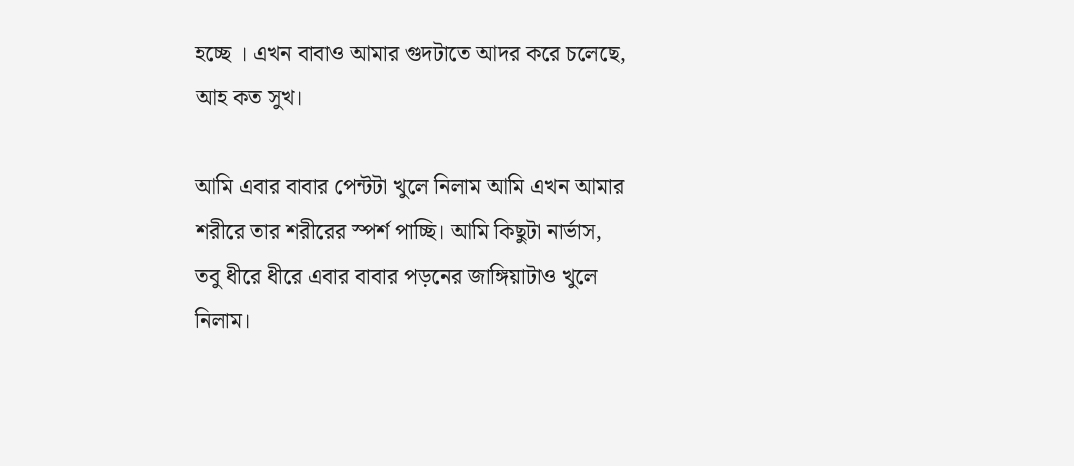হচ্ছে । এখন বাবাও আমার গুদটাতে আদর করে চলেছে, আহ কত সুখ।

আমি এবার বাবার পেন্টটা খুলে নিলাম আমি এখন আমার শরীরে তার শরীরের স্পর্শ পাচ্ছি। আমি কিছুটা নার্ভাস, তবু ধীরে ধীরে এবার বাবার পড়নের জাঙ্গিয়াটাও খুলে নিলাম।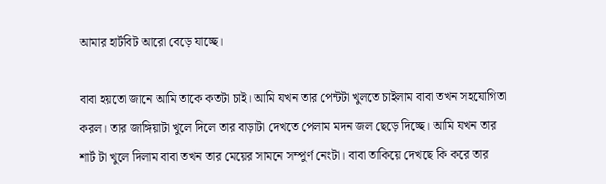আমার হার্টবিট আরো বেড়ে যাচ্ছে।

বাবা হয়তো জানে আমি তাকে কতটা চাই। আমি যখন তার পেন্টটা খুলতে চাইলাম বাবা তখন সহযোগিতা করল। তার জাঙ্গিয়াটা খুলে দিলে তার বাড়াটা দেখতে পেলাম মদন জল ছেড়ে দিচ্ছে। আমি যখন তার শার্ট টা খুলে দিলাম বাবা তখন তার মেয়ের সামনে সম্পুর্ণ নেংটা। বাবা তাকিয়ে দেখছে কি করে তার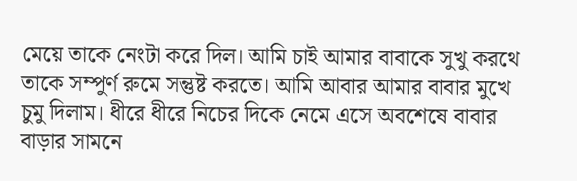মেয়ে তাকে নেংটা করে দিল। আমি চাই আমার বাবাকে সুখু করথে তাকে সম্পুর্ণ রুমে সন্তুষ্ট করতে। আমি আবার আমার বাবার মুখে চুমু দিলাম। ধীরে ধীরে নিচের দিকে নেমে এসে অবশেষে বাবার বাড়ার সামনে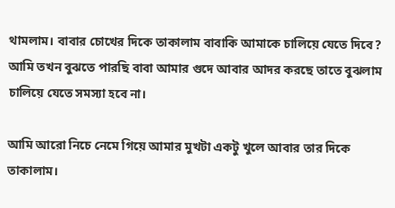থামলাম। বাবার চোখের দিকে তাকালাম বাবাকি আমাকে চালিয়ে যেতে দিবে? আমি তখন বুঝতে পারছি বাবা আমার গুদে আবার আদর করছে তাতে বুঝলাম চালিয়ে যেতে সমস্যা হবে না।

আমি আরো নিচে নেমে গিয়ে আমার মুখটা একটু খুলে আবার তার দিকে তাকালাম।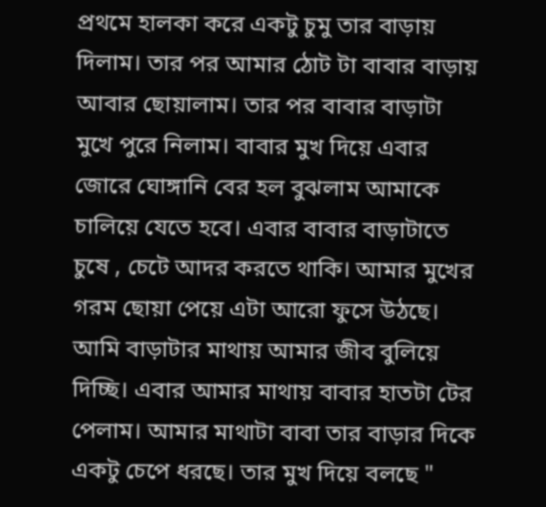প্রথমে হালকা করে একটু চুমু তার বাড়ায় দিলাম। তার পর আমার ঠোট টা বাবার বাড়ায় আবার ছোয়ালাম। তার পর বাবার বাড়াটা মুখে পুরে নিলাম। বাবার মুখ দিয়ে এবার জোরে ঘোঙ্গানি বের হল বুঝলাম আমাকে চালিয়ে যেতে হবে। এবার বাবার বাড়াটাতে চুষে , চেটে আদর করতে থাকি। আমার মুখের গরম ছোয়া পেয়ে এটা আরো ফুসে উঠছে। আমি বাড়াটার মাথায় আমার জীব বুলিয়ে দিচ্ছি। এবার আমার মাথায় বাবার হাতটা টের পেলাম। আমার মাথাটা বাবা তার বাড়ার দিকে একটু চেপে ধরছে। তার মুখ দিয়ে বলছে "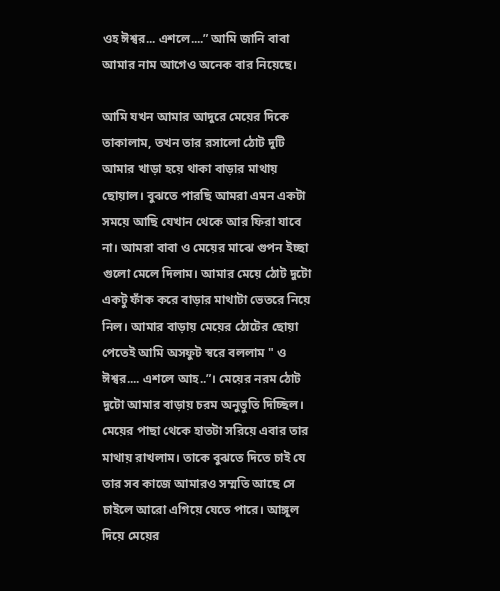ওহ ঈশ্বর... এশলে....” আমি জানি বাবা আমার নাম আগেও অনেক বার নিয়েছে।

আমি যখন আমার আদুরে মেয়ের দিকে তাকালাম, তখন তার রসালো ঠোট দুটি আমার খাড়া হয়ে থাকা বাড়ার মাথায় ছোয়াল। বুঝতে পারছি আমরা এমন একটা সময়ে আছি যেখান থেকে আর ফিরা যাবে না। আমরা বাবা ও মেয়ের মাঝে গুপন ইচ্ছা গুলো মেলে দিলাম। আমার মেয়ে ঠোট দুটো একটু ফাঁক করে বাড়ার মাথাটা ভেতরে নিয়ে নিল। আমার বাড়ায় মেয়ের ঠোটের ছোয়া পেতেই আমি অসফুট স্বরে বললাম " ও ঈশ্বর.... এশলে আহ..”। মেয়ের নরম ঠোট দুটো আমার বাড়ায় চরম অনুভুতি দিচ্ছিল। মেয়ের পাছা থেকে হাতটা সরিয়ে এবার তার মাথায় রাখলাম। তাকে বুঝতে দিতে চাই যে তার সব কাজে আমারও সম্মতি আছে সে চাইলে আরো এগিয়ে যেতে পারে। আঙ্গুল দিয়ে মেয়ের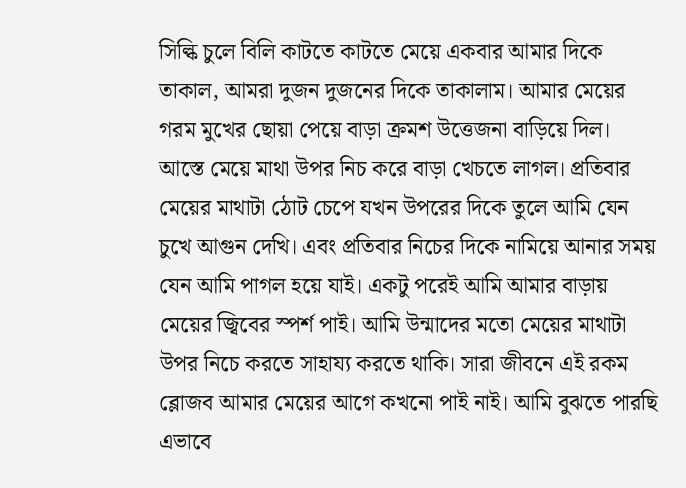সিল্কি চুলে বিলি কাটতে কাটতে মেয়ে একবার আমার দিকে তাকাল, আমরা দুজন দুজনের দিকে তাকালাম। আমার মেয়ের গরম মুখের ছোয়া পেয়ে বাড়া ক্রমশ উত্তেজনা বাড়িয়ে দিল। আস্তে মেয়ে মাথা উপর নিচ করে বাড়া খেচতে লাগল। প্রতিবার মেয়ের মাথাটা ঠোট চেপে যখন উপরের দিকে তুলে আমি যেন চুখে আগুন দেখি। এবং প্রতিবার নিচের দিকে নামিয়ে আনার সময় যেন আমি পাগল হয়ে যাই। একটু পরেই আমি আমার বাড়ায় মেয়ের জ্বিবের স্পর্শ পাই। আমি উন্মাদের মতো মেয়ের মাথাটা উপর নিচে করতে সাহায্য করতে থাকি। সারা জীবনে এই রকম ব্লোজব আমার মেয়ের আগে কখনো পাই নাই। আমি বুঝতে পারছি এভাবে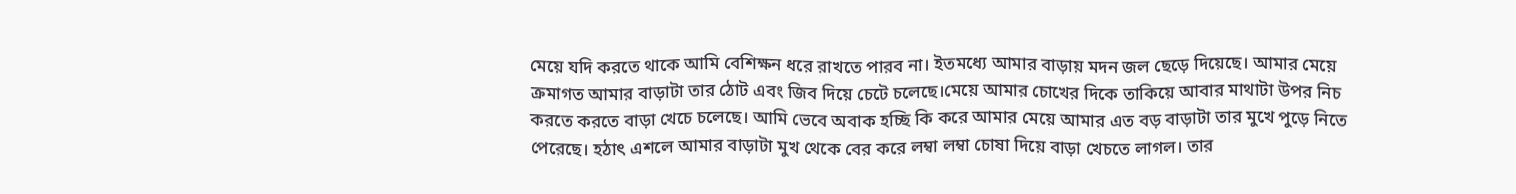মেয়ে যদি করতে থাকে আমি বেশিক্ষন ধরে রাখতে পারব না। ইতমধ্যে আমার বাড়ায় মদন জল ছেড়ে দিয়েছে। আমার মেয়ে ক্রমাগত আমার বাড়াটা তার ঠোট এবং জিব দিয়ে চেটে চলেছে।মেয়ে আমার চোখের দিকে তাকিয়ে আবার মাথাটা উপর নিচ করতে করতে বাড়া খেচে চলেছে। আমি ভেবে অবাক হচ্ছি কি করে আমার মেয়ে আমার এত বড় বাড়াটা তার মুখে পুড়ে নিতে পেরেছে। হঠাৎ এশলে আমার বাড়াটা মুখ থেকে বের করে লম্বা লম্বা চোষা দিয়ে বাড়া খেচতে লাগল। তার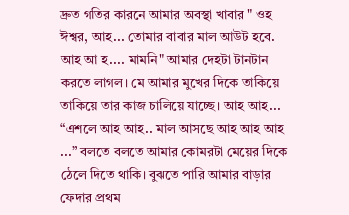দ্রুত গতির কারনে আমার অবস্থা খাবার " ওহ ঈশ্বর, আহ... তোমার বাবার মাল আউট হবে. আহ আ হ.... মামনি" আমার দেহটা টানটান করতে লাগল। মে আমার মুখের দিকে তাকিয়ে তাকিয়ে তার কাজ চালিয়ে যাচ্ছে। আহ আহ... “এশলে আহ আহ.. মাল আসছে আহ আহ আহ ...” বলতে বলতে আমার কোমরটা মেয়ের দিকে ঠেলে দিতে থাকি। বুঝতে পারি আমার বাড়ার ফেদার প্রথম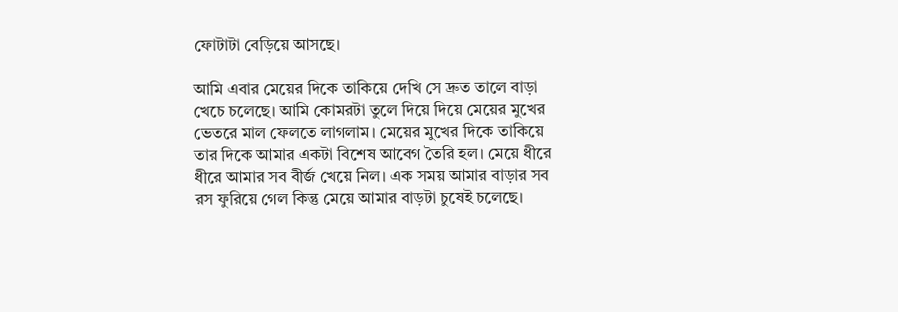ফোটাটা বেড়িয়ে আসছে।

আমি এবার মেয়ের দিকে তাকিয়ে দেখি সে দ্রুত তালে বাড়া খেচে চলেছে। আমি কোমরটা তুলে দিয়ে দিয়ে মেয়ের মুখের ভেতরে মাল ফেলতে লাগলাম। মেয়ের মুখের দিকে তাকিয়ে তার দিকে আমার একটা বিশেষ আবেগ তৈরি হল। মেয়ে ধীরে ধীরে আমার সব বীর্জ খেয়ে নিল। এক সময় আমার বাড়ার সব রস ফুরিয়ে গেল কিন্তু মেয়ে আমার বাড়টা চুষেই চলেছে।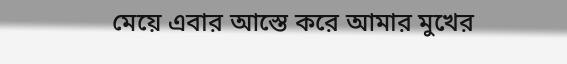মেয়ে এবার আস্তে করে আমার মুখের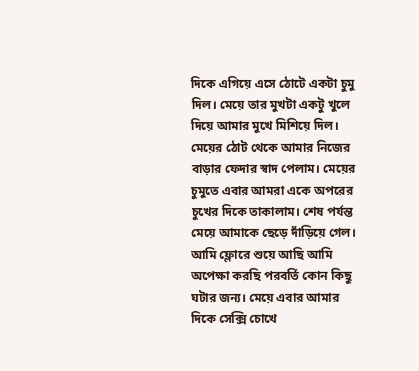দিকে এগিয়ে এসে ঠোটে একটা চুমু দিল। মেয়ে তার মুখটা একটু খুলে দিয়ে আমার মুখে মিশিয়ে দিল। মেয়ের ঠোট থেকে আমার নিজের বাড়ার ফেদার স্বাদ পেলাম। মেয়ের চুমুতে এবার আমরা একে অপরের চুখের দিকে তাকালাম। শেষ পর্যন্ত মেয়ে আমাকে ছেড়ে দাঁড়িয়ে গেল। আমি ফ্লোরে শুয়ে আছি আমি অপেক্ষা করছি পরবর্তি কোন কিছু ঘটার জন্য। মেয়ে এবার আমার দিকে সেক্সি চোখে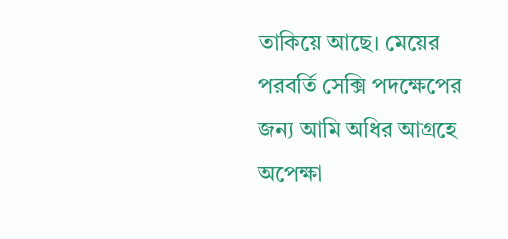তাকিয়ে আছে। মেয়ের পরবর্তি সেক্সি পদক্ষেপের জন্য আমি অধির আগ্রহে অপেক্ষা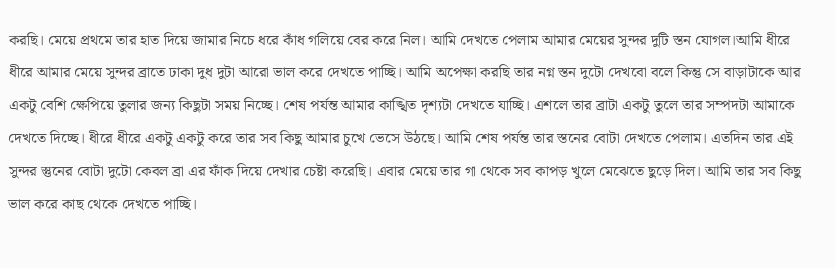করছি। মেয়ে প্রথমে তার হাত দিয়ে জামার নিচে ধরে কাঁধ গলিয়ে বের করে নিল। আমি দেখতে পেলাম আমার মেয়ের সুন্দর দুটি স্তন যোগল।আমি ধীরে ধীরে আমার মেয়ে সুন্দর ব্রাতে ঢাকা দুধ দুটা আরো ভাল করে দেখতে পাচ্ছি। আমি অপেক্ষা করছি তার নগ্ন স্তন দুটো দেখবো বলে কিন্তু সে বাড়াটাকে আর একটু বেশি ক্ষেপিয়ে তুলার জন্য কিছুটা সময় নিচ্ছে। শেষ পর্যন্ত আমার কাঙ্খিত দৃশ্যটা দেখতে যাচ্ছি। এশলে তার ব্রাটা একটু তুলে তার সম্পদটা আমাকে দেখতে দিচ্ছে। ধীরে ধীরে একটু একটু করে তার সব কিছু আমার চুখে ভেসে উঠছে। আমি শেষ পর্যন্ত তার স্তনের বোটা দেখতে পেলাম। এতদিন তার এই সুন্দর স্তুনের বোটা দুটো কেবল ব্রা এর ফাঁক দিয়ে দেখার চেষ্টা করেছি। এবার মেয়ে তার গা থেকে সব কাপড় খুলে মেঝেতে ছুড়ে দিল। আমি তার সব কিছু ভাল করে কাছ থেকে দেখতে পাচ্ছি।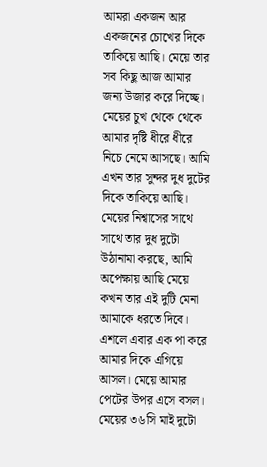আমরা একজন আর একজনের চোখের দিকে তাকিয়ে আছি। মেয়ে তার সব কিছু আজ আমার জন্য উজার করে দিচ্ছে। মেয়ের চুখ থেকে থেকে আমার দৃষ্টি ধীরে ধীরে নিচে নেমে আসছে। আমি এখন তার সুন্দর দুধ দুটের দিকে তাকিয়ে আছি। মেয়ের নিশ্বাসের সাথে সাথে তার দুধ দুটো উঠানামা করছে, আমি অপেক্ষায় আছি মেয়ে কখন তার এই দুটি মেনা আমাকে ধরতে দিবে। এশলে এবার এক পা করে আমার দিকে এগিয়ে আসল। মেয়ে আমার পেটের উপর এসে বসল। মেয়ের ৩৬সি মাই দুটো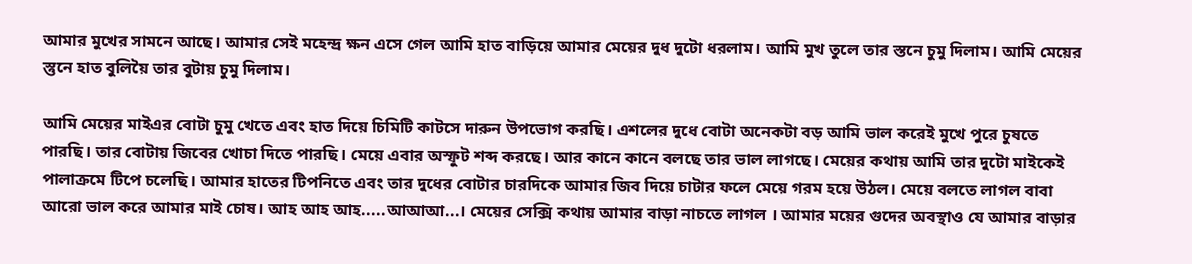আমার মুখের সামনে আছে। আমার সেই মহেন্দ্র ক্ষন এসে গেল আমি হাত বাড়িয়ে আমার মেয়ের দুধ দুটো ধরলাম। আমি মুখ তুলে তার স্তনে চুমু দিলাম। আমি মেয়ের স্তুনে হাত বুলিয়ৈ তার বুটায় চুমু দিলাম।

আমি মেয়ের মাইএর বোটা চুমু খেতে এবং হাত দিয়ে চিমিটি কাটসে দারুন উপভোগ করছি। এশলের দুধে বোটা অনেকটা বড় আমি ভাল করেই মুখে পুরে চুষতে পারছি। তার বোটায় জিবের খোচা দিতে পারছি। মেয়ে এবার অস্ফুট শব্দ করছে। আর কানে কানে বলছে তার ভাল লাগছে। মেয়ের কথায় আমি তার দুটো মাইকেই পালাক্রমে টিপে চলেছি। আমার হাতের টিপনিতে এবং তার দুধের বোটার চারদিকে আমার জিব দিয়ে চাটার ফলে মেয়ে গরম হয়ে উঠল। মেয়ে বলতে লাগল বাবা আরো ভাল করে আমার মাই চোষ। আহ আহ আহ.....আআআ...। মেয়ের সেক্সি কথায় আমার বাড়া নাচতে লাগল । আমার ময়ের গুদের অবস্থাও যে আমার বাড়ার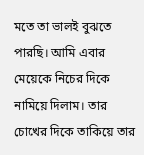মতে তা ভালই বুঝতে পারছি। আমি এবার মেয়েকে নিচের দিকে নামিয়ে দিলাম। তার চোখের দিকে তাকিয়ে তার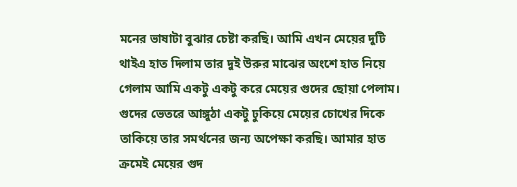মনের ভাষাটা বুঝার চেষ্টা করছি। আমি এখন মেয়ের দুটি থাইএ হাত দিলাম তার দুই উরুর মাঝের অংশে হাত নিয়ে গেলাম আমি একটু একটু করে মেয়ের গুদের ছোয়া পেলাম। গুদের ভেতরে আঙ্গুঠা একটু ঢুকিয়ে মেয়ের চোখের দিকে তাকিয়ে তার সমর্থনের জন্য অপেক্ষা করছি। আমার হাত ক্রমেই মেয়ের গুদ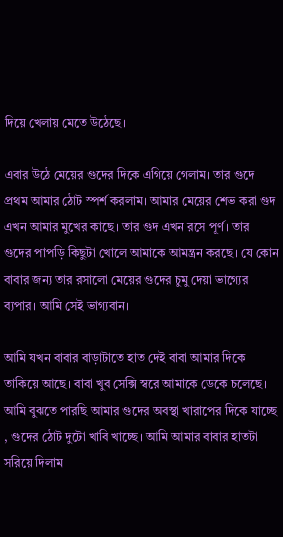দিয়ে খেলায় মেতে উঠেছে।

এবার উঠে মেয়ের গুদের দিকে এগিয়ে গেলাম। তার গুদে প্রথম আমার ঠোট স্পর্শ করলাম। আমার মেয়ের শেভ করা গুদ এখন আমার মুখের কাছে। তার গুদ এখন রসে পূর্ণ। তার গুদের পাপড়ি কিছুটা খোলে আমাকে আমন্ত্রন করছে। যে কোন বাবার জন্য তার রসালো মেয়ের গুদের চুমু দেয়া ভাগ্যের ব্যপার। আমি সেই ভাগ্যবান।

আমি যখন বাবার বাড়াটাতে হাত দেই বাবা আমার দিকে তাকিয়ে আছে। বাবা খুব সেক্সি স্বরে আমাকে ডেকে চলেছে। আমি বুঝতে পারছি আমার গুদের অবস্থা খারাপের দিকে যাচ্ছে , গুদের ঠোট দুটো খাবি খাচ্ছে। আমি আমার বাবার হাতটা সরিয়ে দিলাম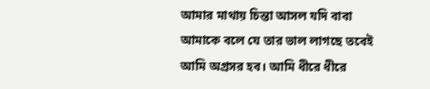আমার মাথায় চিন্তা আসল যদি বাবা আমাকে বলে যে তার ভাল লাগছে তবেই আমি অগ্রসর হব। আমি ধীরে ধীরে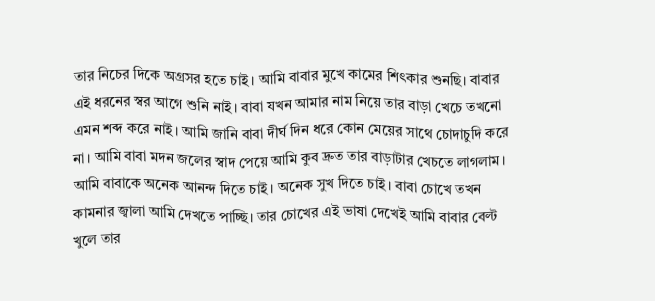তার নিচের দিকে অগ্রসর হতে চাই। আমি বাবার মুখে কামের শিৎকার শুনছি। বাবার এই ধরনের স্বর আগে শুনি নাই। বাবা যখন আমার নাম নিয়ে তার বাড়া খেচে তখনো এমন শব্দ করে নাই। আমি জানি বাবা দীর্ঘ দিন ধরে কোন মেয়ের সাথে চোদাচুদি করে না। আমি বাবা মদন জলের স্বাদ পেয়ে আমি কুব দ্রুত তার বাড়াটার খেচতে লাগলাম। আমি বাবাকে অনেক আনন্দ দিতে চাই। অনেক সুখ দিতে চাই। বাবা চোখে তখন কামনার জ্বালা আমি দেখতে পাচ্ছি। তার চোখের এই ভাষা দেখেই আমি বাবার বেল্ট খুলে তার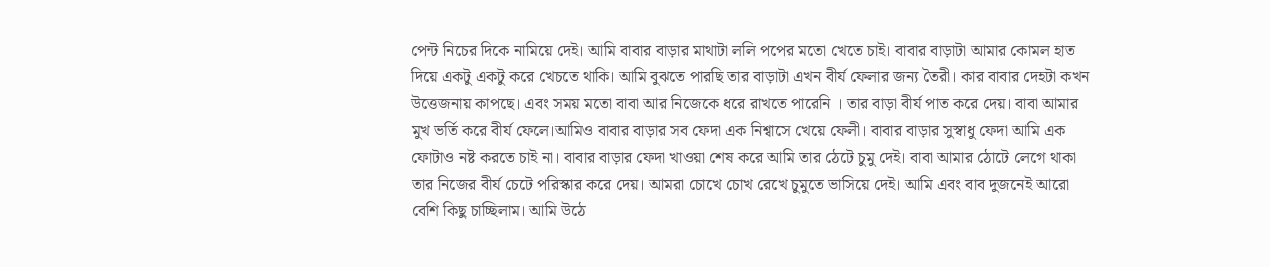পেন্ট নিচের দিকে নামিয়ে দেই। আমি বাবার বাড়ার মাথাটা ললি পপের মতো খেতে চাই। বাবার বাড়াটা আমার কোমল হাত দিয়ে একটু একটু করে খেচতে থাকি। আমি বুঝতে পারছি তার বাড়াটা এখন বীর্য ফেলার জন্য তৈরী। কার বাবার দেহটা কখন উত্তেজনায় কাপছে। এবং সময় মতো বাবা আর নিজেকে ধরে রাখতে পারেনি । তার বাড়া বীর্য পাত করে দেয়। বাবা আমার মুখ ভর্তি করে বীর্য ফেলে।আমিও বাবার বাড়ার সব ফেদা এক নিশ্বাসে খেয়ে ফেলী। বাবার বাড়ার সুস্বাধু ফেদা আমি এক ফোটাও নষ্ট করতে চাই না। বাবার বাড়ার ফেদা খাওয়া শেষ করে আমি তার ঠেটে চুমু দেই। বাবা আমার ঠোটে লেগে থাকা তার নিজের বীর্য চেটে পরিস্কার করে দেয়। আমরা চোখে চোখ রেখে চুমুতে ভাসিয়ে দেই। আমি এবং বাব দুজনেই আরো বেশি কিছু চাচ্ছিলাম। আমি উঠে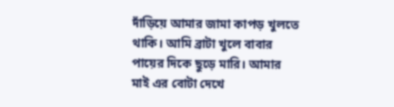দাঁড়িয়ে আমার জামা কাপড় খুলতে থাকি। আমি ব্রাটা খুলে বাবার পায়ের দিকে ছুড়ে মারি। আমার মাই এর বোটা দেখে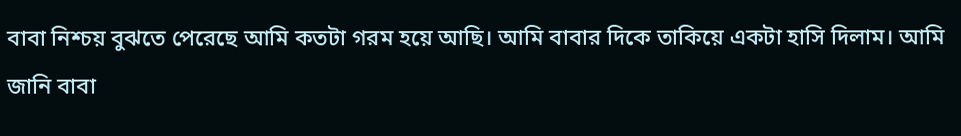বাবা নিশ্চয় বুঝতে পেরেছে আমি কতটা গরম হয়ে আছি। আমি বাবার দিকে তাকিয়ে একটা হাসি দিলাম। আমি জানি বাবা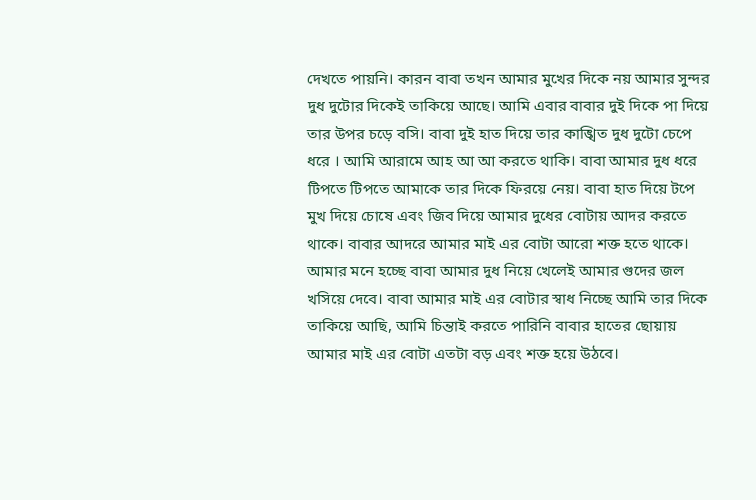দেখতে পায়নি। কারন বাবা তখন আমার মুখের দিকে নয় আমার সুন্দর দুধ দুটোর দিকেই তাকিয়ে আছে। আমি এবার বাবার দুই দিকে পা দিয়ে তার উপর চড়ে বসি। বাবা দুই হাত দিয়ে তার কাঙ্খিত দুধ দুটো চেপে ধরে । আমি আরামে আহ আ আ করতে থাকি। বাবা আমার দুধ ধরে টিপতে টিপতে আমাকে তার দিকে ফিরয়ে নেয়। বাবা হাত দিয়ে টপে মুখ দিয়ে চোষে এবং জিব দিয়ে আমার দুধের বোটায় আদর করতে থাকে। বাবার আদরে আমার মাই এর বোটা আরো শক্ত হতে থাকে। আমার মনে হচ্ছে বাবা আমার দুধ নিয়ে খেলেই আমার গুদের জল খসিয়ে দেবে। বাবা আমার মাই এর বোটার স্বাধ নিচ্ছে আমি তার দিকে তাকিয়ে আছি, আমি চিন্তাই করতে পারিনি বাবার হাতের ছোয়ায় আমার মাই এর বোটা এতটা বড় এবং শক্ত হয়ে উঠবে।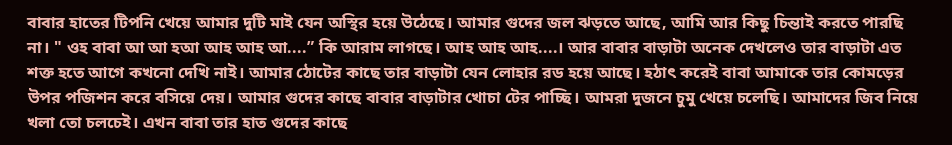বাবার হাতের টিপনি খেয়ে আমার দুটি মাই যেন অস্থির হয়ে উঠেছে। আমার গুদের জল ঝড়তে আছে, আমি আর কিছু চিন্তাই করতে পারছি না। " ওহ বাবা আ আ হআ আহ আহ আ....” কি আরাম লাগছে। আহ আহ আহ....। আর বাবার বাড়াটা অনেক দেখলেও তার বাড়াটা এত শক্ত হতে আগে কখনো দেখি নাই। আমার ঠোটের কাছে তার বাড়াটা যেন লোহার রড হয়ে আছে। হঠাৎ করেই বাবা আমাকে তার কোমড়ের উপর পজিশন করে বসিয়ে দেয়। আমার গুদের কাছে বাবার বাড়াটার খোচা টের পাচ্ছি। আমরা দুজনে চুমু খেয়ে চলেছি। আমাদের জিব নিয়ে খলা তো চলচেই। এখন বাবা তার হাত গুদের কাছে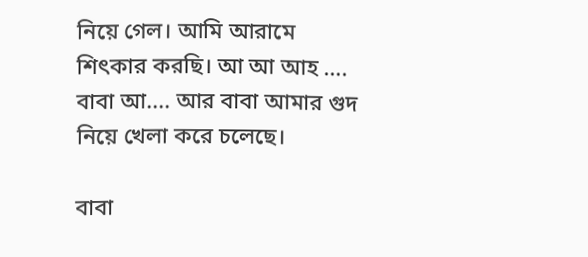নিয়ে গেল। আমি আরামে শিৎকার করছি। আ আ আহ …. বাবা আ.... আর বাবা আমার গুদ নিয়ে খেলা করে চলেছে।

বাবা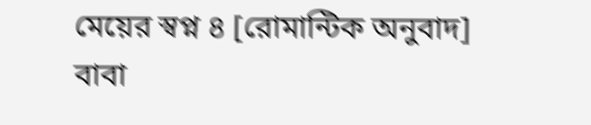মেয়ের স্বপ্ন ৪ [রোমান্টিক অনুবাদ] বাবা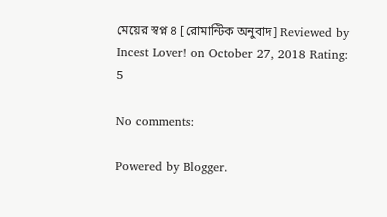মেয়ের স্বপ্ন ৪ [রোমান্টিক অনুবাদ] Reviewed by Incest Lover! on October 27, 2018 Rating: 5

No comments:

Powered by Blogger.